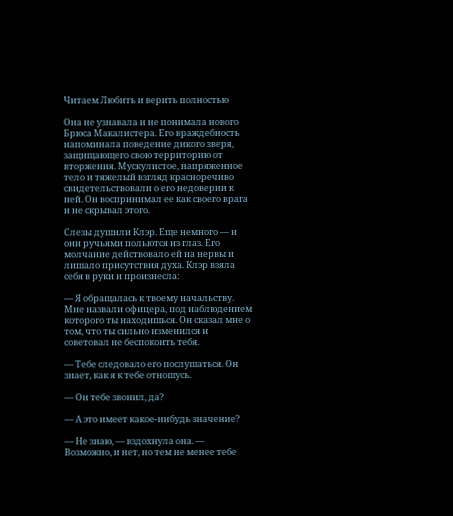Читаем Любить и верить полностью

Она не узнавала и не понимала нового Брюса Макалистера. Его враждебность напоминала поведение дикого зверя, защищающего свою территорию от вторжения. Мускулистое, напряженное тело и тяжелый взгляд красноречиво свидетельствовали о его недоверии к ней. Он воспринимал ее как своего врага и не скрывал этого.

Слезы душили Клэр. Еще немного — и они ручьями польются из глаз. Его молчание действовало ей на нервы и лишало присутствия духа. Клэр взяла себя в руки и произнесла:

— Я обращалась к твоему начальству. Мне назвали офицера, под наблюдением которого ты находишься. Он сказал мне о том, что ты сильно изменился и советовал не беспокоить тебя.

— Тебе следовало его послушаться. Он знает, как я к тебе отношусь.

— Он тебе звонил, да?

— А это имеет какое-нибудь значение?

— Не знаю, — вздохнула она. — Возможно, и нет, но тем не менее тебе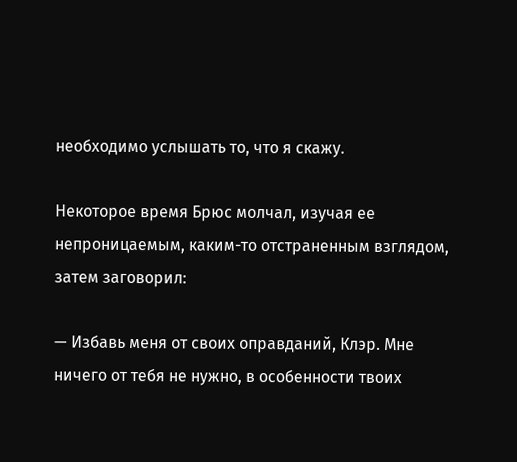необходимо услышать то, что я скажу.

Некоторое время Брюс молчал, изучая ее непроницаемым, каким-то отстраненным взглядом, затем заговорил:

— Избавь меня от своих оправданий, Клэр. Мне ничего от тебя не нужно, в особенности твоих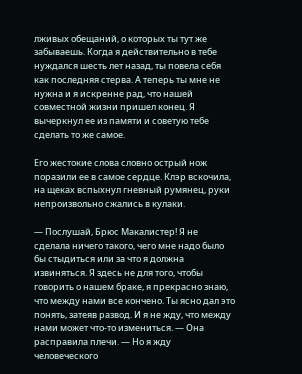лживых обещаний, о которых ты тут же забываешь. Когда я действительно в тебе нуждался шесть лет назад, ты повела себя как последняя стерва. А теперь ты мне не нужна и я искренне рад, что нашей совместной жизни пришел конец. Я вычеркнул ее из памяти и советую тебе сделать то же самое.

Его жестокие слова словно острый нож поразили ее в самое сердце. Клэр вскочила, на щеках вспыхнул гневный румянец, руки непроизвольно сжались в кулаки.

— Послушай, Брюс Макалистер! Я не сделала ничего такого, чего мне надо было бы стыдиться или за что я должна извиняться. Я здесь не для того, чтобы говорить о нашем браке, я прекрасно знаю, что между нами все кончено. Ты ясно дал это понять, затеяв развод. И я не жду, что между нами может что-то измениться. — Она расправила плечи. — Но я жду человеческого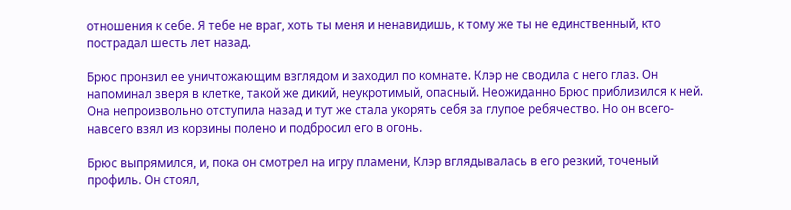отношения к себе. Я тебе не враг, хоть ты меня и ненавидишь, к тому же ты не единственный, кто пострадал шесть лет назад.

Брюс пронзил ее уничтожающим взглядом и заходил по комнате. Клэр не сводила с него глаз. Он напоминал зверя в клетке, такой же дикий, неукротимый, опасный. Неожиданно Брюс приблизился к ней. Она непроизвольно отступила назад и тут же стала укорять себя за глупое ребячество. Но он всего-навсего взял из корзины полено и подбросил его в огонь.

Брюс выпрямился, и, пока он смотрел на игру пламени, Клэр вглядывалась в его резкий, точеный профиль. Он стоял,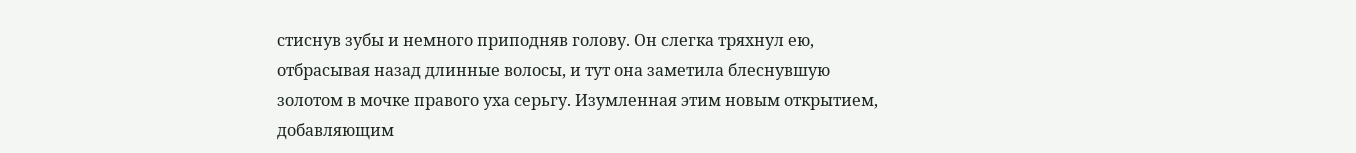стиснув зубы и немного приподняв голову. Он слегка тряхнул ею, отбрасывая назад длинные волосы, и тут она заметила блеснувшую золотом в мочке правого уха серьгу. Изумленная этим новым открытием, добавляющим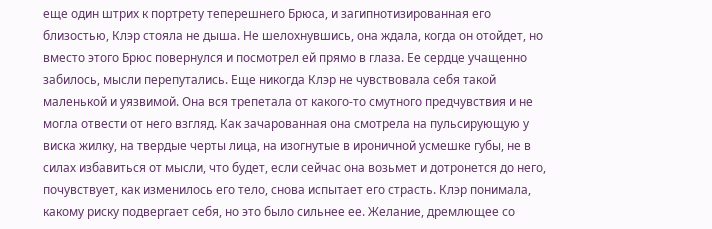еще один штрих к портрету теперешнего Брюса, и загипнотизированная его близостью, Клэр стояла не дыша. Не шелохнувшись, она ждала, когда он отойдет, но вместо этого Брюс повернулся и посмотрел ей прямо в глаза. Ее сердце учащенно забилось, мысли перепутались. Еще никогда Клэр не чувствовала себя такой маленькой и уязвимой. Она вся трепетала от какого-то смутного предчувствия и не могла отвести от него взгляд. Как зачарованная она смотрела на пульсирующую у виска жилку, на твердые черты лица, на изогнутые в ироничной усмешке губы, не в силах избавиться от мысли, что будет, если сейчас она возьмет и дотронется до него, почувствует, как изменилось его тело, снова испытает его страсть. Клэр понимала, какому риску подвергает себя, но это было сильнее ее. Желание, дремлющее со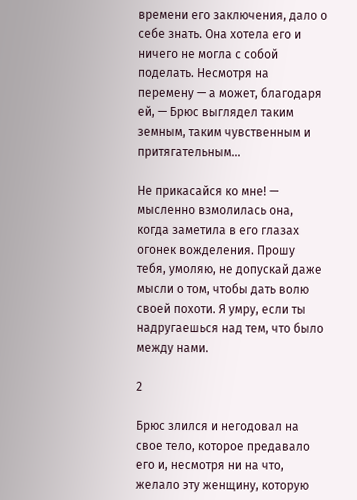времени его заключения, дало о себе знать. Она хотела его и ничего не могла с собой поделать. Несмотря на перемену — а может, благодаря ей, — Брюс выглядел таким земным, таким чувственным и притягательным…

Не прикасайся ко мне! — мысленно взмолилась она, когда заметила в его глазах огонек вожделения. Прошу тебя, умоляю, не допускай даже мысли о том, чтобы дать волю своей похоти. Я умру, если ты надругаешься над тем, что было между нами.

2

Брюс злился и негодовал на свое тело, которое предавало его и, несмотря ни на что, желало эту женщину, которую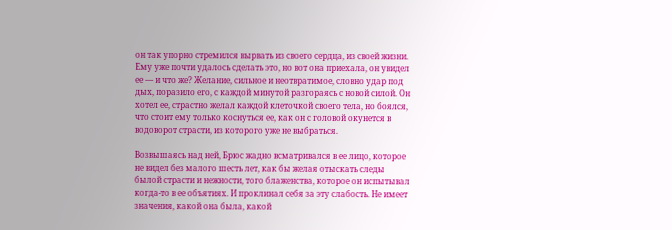он так упорно стремился вырвать из своего сердца, из своей жизни. Ему уже почти удалось сделать это, но вот она приехала, он увидел ее — и что же? Желание, сильное и неотвратимое, словно удар под дых, поразило его, с каждой минутой разгораясь с новой силой. Он хотел ее, страстно желал каждой клеточкой своего тела, но боялся, что стоит ему только коснуться ее, как он с головой окунется в водоворот страсти, из которого уже не выбраться.

Возвышаясь над ней, Брюс жадно всматривался в ее лицо, которое не видел без малого шесть лет, как бы желая отыскать следы былой страсти и нежности, того блаженства, которое он испытывал когда-то в ее объятиях. И проклинал себя за эту слабость. Не имеет значения, какой она была, какой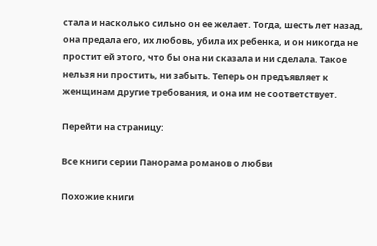стала и насколько сильно он ее желает. Тогда, шесть лет назад, она предала его, их любовь, убила их ребенка, и он никогда не простит ей этого, что бы она ни сказала и ни сделала. Такое нельзя ни простить, ни забыть. Теперь он предъявляет к женщинам другие требования, и она им не соответствует.

Перейти на страницу:

Все книги серии Панорама романов о любви

Похожие книги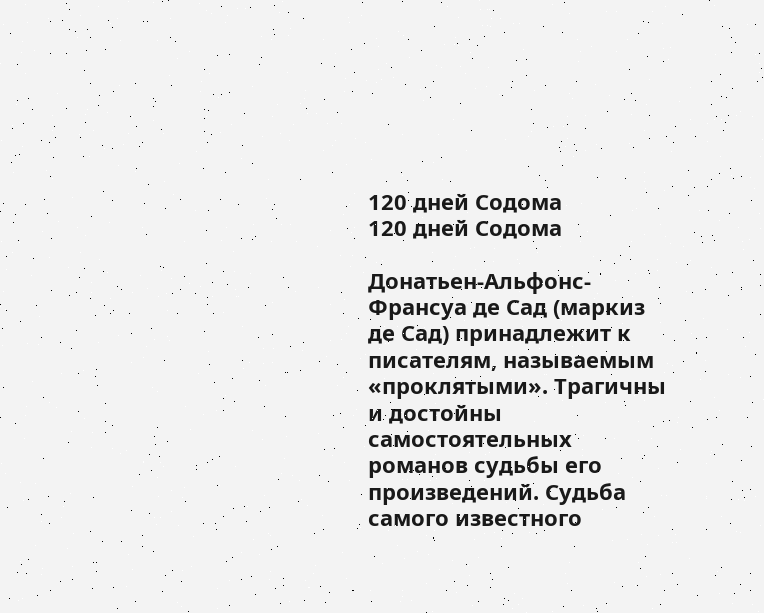120 дней Содома
120 дней Содома

Донатьен-Альфонс-Франсуа де Сад (маркиз де Сад) принадлежит к писателям, называемым «проклятыми». Трагичны и достойны самостоятельных романов судьбы его произведений. Судьба самого известного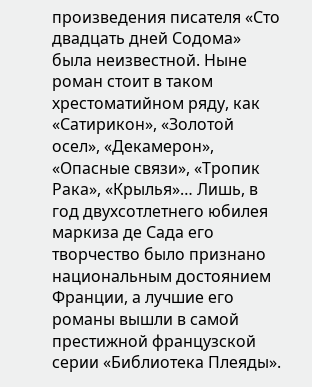произведения писателя «Сто двадцать дней Содома» была неизвестной. Ныне роман стоит в таком хрестоматийном ряду, как «Сатирикон», «Золотой осел», «Декамерон», «Опасные связи», «Тропик Рака», «Крылья»… Лишь, в год двухсотлетнего юбилея маркиза де Сада его творчество было признано национальным достоянием Франции, а лучшие его романы вышли в самой престижной французской серии «Библиотека Плеяды».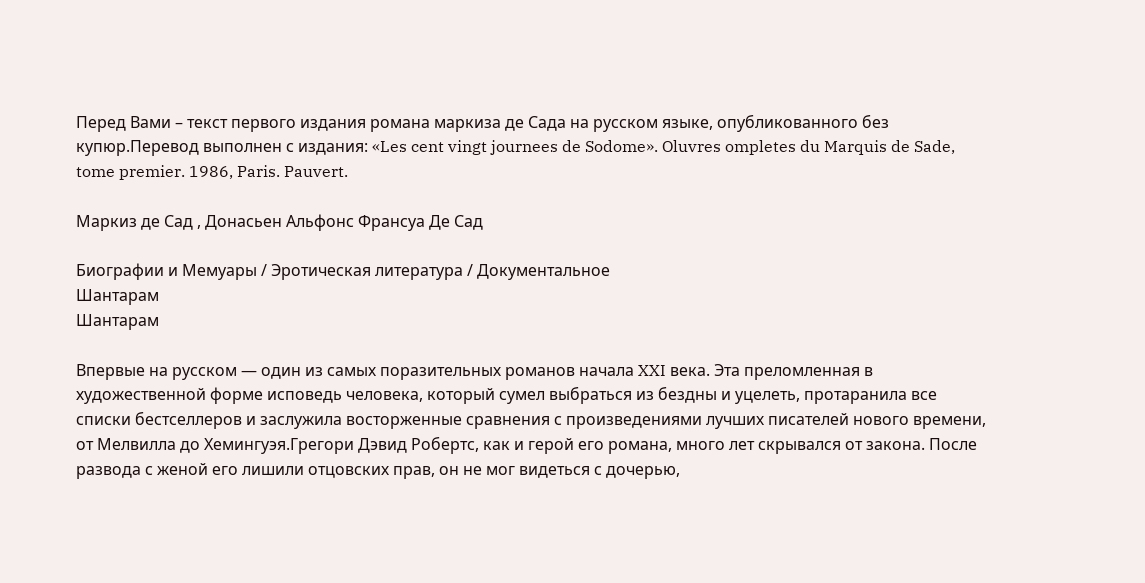Перед Вами – текст первого издания романа маркиза де Сада на русском языке, опубликованного без купюр.Перевод выполнен с издания: «Les cent vingt journees de Sodome». Oluvres ompletes du Marquis de Sade, tome premier. 1986, Paris. Pauvert.

Маркиз де Сад , Донасьен Альфонс Франсуа Де Сад

Биографии и Мемуары / Эротическая литература / Документальное
Шантарам
Шантарам

Впервые на русском — один из самых поразительных романов начала XXI века. Эта преломленная в художественной форме исповедь человека, который сумел выбраться из бездны и уцелеть, протаранила все списки бестселлеров и заслужила восторженные сравнения с произведениями лучших писателей нового времени, от Мелвилла до Хемингуэя.Грегори Дэвид Робертс, как и герой его романа, много лет скрывался от закона. После развода с женой его лишили отцовских прав, он не мог видеться с дочерью,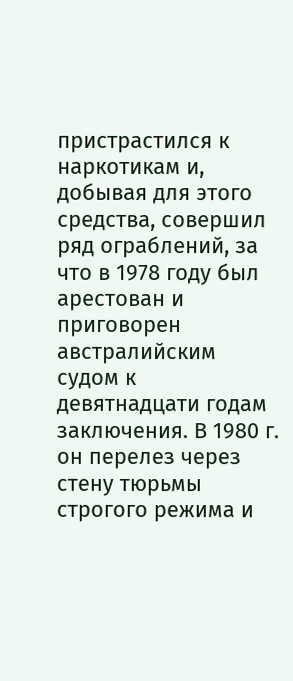пристрастился к наркотикам и, добывая для этого средства, совершил ряд ограблений, за что в 1978 году был арестован и приговорен австралийским судом к девятнадцати годам заключения. В 1980 г. он перелез через стену тюрьмы строгого режима и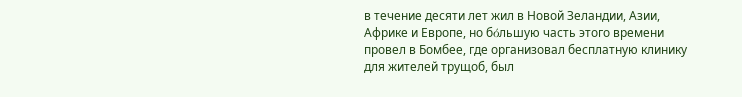в течение десяти лет жил в Новой Зеландии, Азии, Африке и Европе, но бόльшую часть этого времени провел в Бомбее, где организовал бесплатную клинику для жителей трущоб, был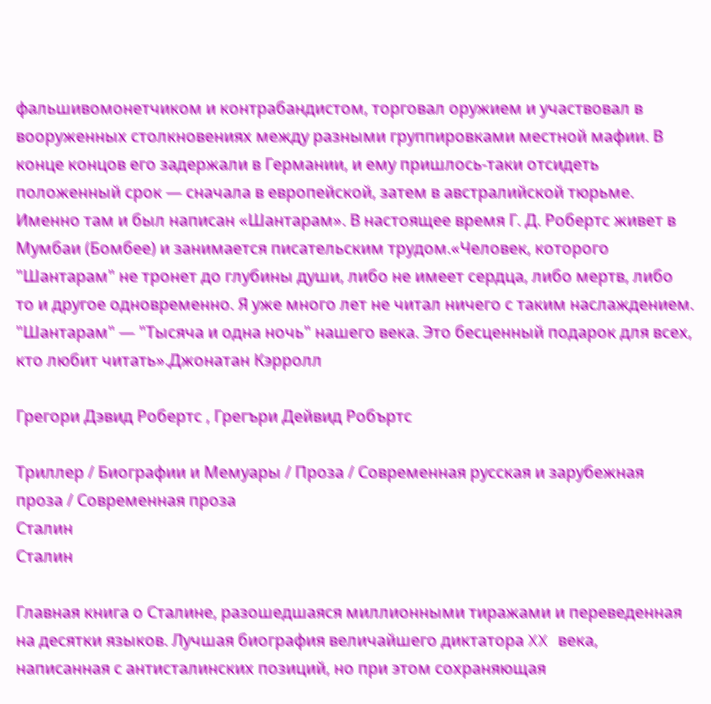фальшивомонетчиком и контрабандистом, торговал оружием и участвовал в вооруженных столкновениях между разными группировками местной мафии. В конце концов его задержали в Германии, и ему пришлось-таки отсидеть положенный срок — сначала в европейской, затем в австралийской тюрьме. Именно там и был написан «Шантарам». В настоящее время Г. Д. Робертс живет в Мумбаи (Бомбее) и занимается писательским трудом.«Человек, которого "Шантарам" не тронет до глубины души, либо не имеет сердца, либо мертв, либо то и другое одновременно. Я уже много лет не читал ничего с таким наслаждением. "Шантарам" — "Тысяча и одна ночь" нашего века. Это бесценный подарок для всех, кто любит читать».Джонатан Кэрролл

Грегори Дэвид Робертс , Грегъри Дейвид Робъртс

Триллер / Биографии и Мемуары / Проза / Современная русская и зарубежная проза / Современная проза
Сталин
Сталин

Главная книга о Сталине, разошедшаяся миллионными тиражами и переведенная на десятки языков. Лучшая биография величайшего диктатора XX века, написанная с антисталинских позиций, но при этом сохраняющая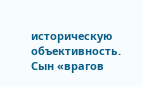историческую объективность. Сын «врагов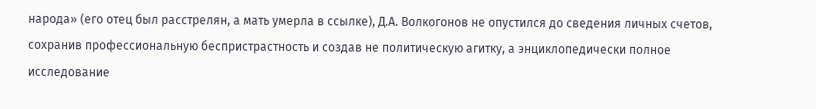народа» (его отец был расстрелян, а мать умерла в ссылке), Д.А. Волкогонов не опустился до сведения личных счетов, сохранив профессиональную беспристрастность и создав не политическую агитку, а энциклопедически полное исследование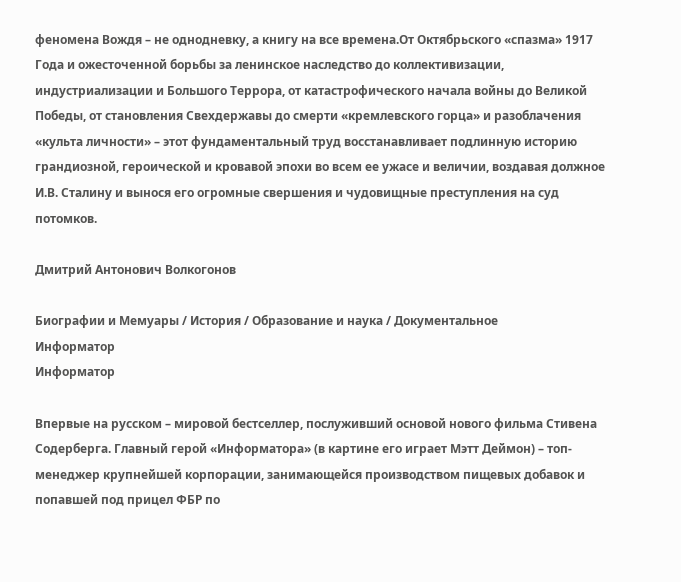феномена Вождя – не однодневку, а книгу на все времена.От Октябрьского «спазма» 1917 Года и ожесточенной борьбы за ленинское наследство до коллективизации, индустриализации и Большого Террора, от катастрофического начала войны до Великой Победы, от становления Свехдержавы до смерти «кремлевского горца» и разоблачения «культа личности» – этот фундаментальный труд восстанавливает подлинную историю грандиозной, героической и кровавой эпохи во всем ее ужасе и величии, воздавая должное И.В. Сталину и вынося его огромные свершения и чудовищные преступления на суд потомков.

Дмитрий Антонович Волкогонов

Биографии и Мемуары / История / Образование и наука / Документальное
Информатор
Информатор

Впервые на русском – мировой бестселлер, послуживший основой нового фильма Стивена Содерберга. Главный герой «Информатора» (в картине его играет Мэтт Деймон) – топ-менеджер крупнейшей корпорации, занимающейся производством пищевых добавок и попавшей под прицел ФБР по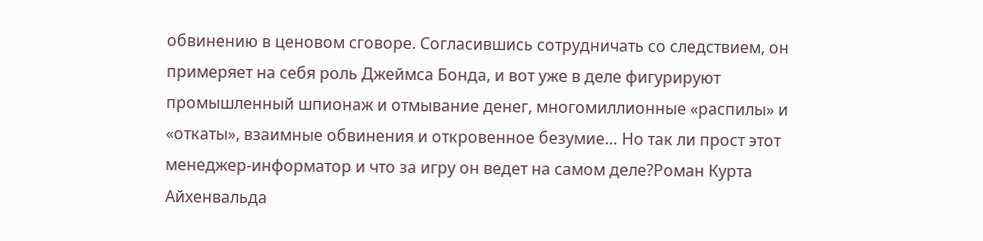обвинению в ценовом сговоре. Согласившись сотрудничать со следствием, он примеряет на себя роль Джеймса Бонда, и вот уже в деле фигурируют промышленный шпионаж и отмывание денег, многомиллионные «распилы» и «откаты», взаимные обвинения и откровенное безумие… Но так ли прост этот менеджер-информатор и что за игру он ведет на самом деле?Роман Курта Айхенвальда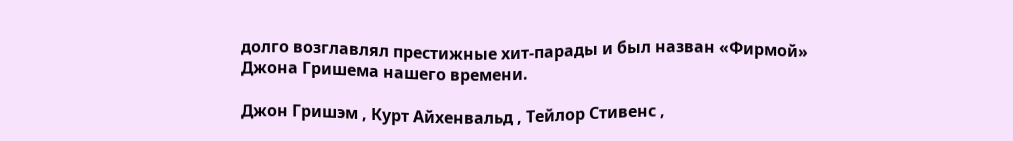долго возглавлял престижные хит-парады и был назван «Фирмой» Джона Гришема нашего времени.

Джон Гришэм , Курт Айхенвальд , Тейлор Стивенс ,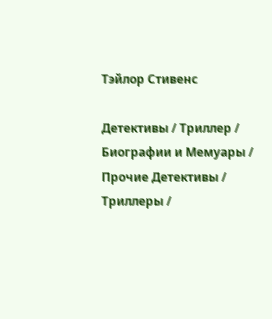Тэйлор Стивенс

Детективы / Триллер / Биографии и Мемуары / Прочие Детективы / Триллеры /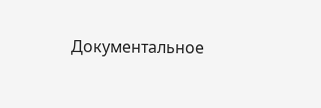Документальное